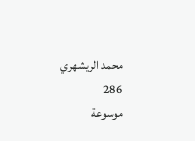محمد الريشهري
286
موسوعة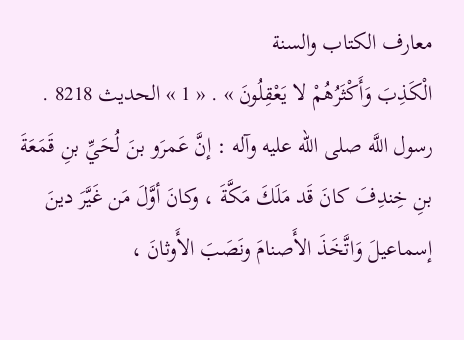معارف الكتاب والسنة
الْكَذِبَ وَأَكْثَرُهُمْ لا يَعْقِلُونَ » . « 1 » الحديث 8218 . رسول اللَّه صلى الله عليه وآله : إنَّ عَمرَو بنَ لُحَيِّ بنِ قَمَعَةَ بنِ خِندِفَ كانَ قَد مَلَكَ مَكَّةَ ، وكانَ أوَّلَ مَن غَيَّرَ دينَ إسماعيلَ وَاتَّخَذَ الأَصنامَ ونَصَبَ الأَوثانَ ،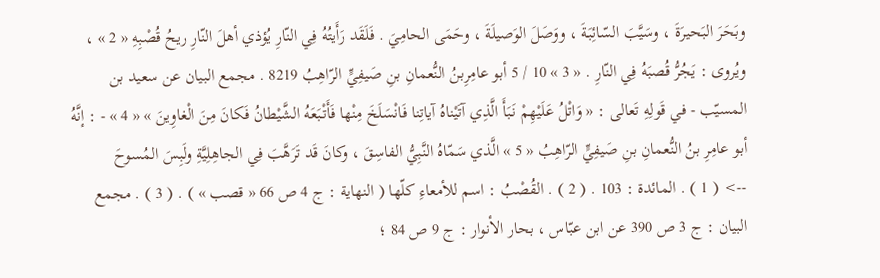وبَحَرَ البَحيرَةَ ، وسَيَّبَ السّائِبَةَ ، ووَصَلَ الوَصيلَةَ ، وحَمَى الحامِيَ . فَلَقَد رَأَيتُهُ فِي النّارِ يُؤذي أهلَ النّارِ ريحُ قُصْبِهِ « 2 » ، ويُروى : يَجُرُّ قُصبَهُ فِي النّارِ . « 3 » 10 / 5 أبو عامِرِبنُ النُّعمانِ بنِ صَيفِيٍّ الرّاهِبُ 8219 . مجمع البيان عن سعيد بن المسيّب - في قَولِهِ تَعالى : « وَاتْلُ عَلَيْهِمْ نَبَأَ الَّذِي آتَيْناهُ آياتِنا فَانْسَلَخَ مِنْها فَأَتْبَعَهُ الشَّيْطانُ فَكانَ مِنَ الْغاوِينَ » « 4 » - : إنَّهُ أبو عامِرِ بنُ النُّعمانِ بنِ صَيفِيٍّ الرّاهِبُ « 5 » الَّذي سَمّاهُ النَّبِيُّ الفاسِقَ ، وكانَ قَد تَرَهَّبَ فِي الجاهِلِيَّةِ ولَبِسَ المُسوحَ
--> ( 1 ) . المائدة : 103 . ( 2 ) . القُصْبُ : اسم للأمعاءِ كلّها ( النهاية : ج 4 ص 66 « قصب » ) . ( 3 ) . مجمع البيان : ج 3 ص 390 عن ابن عبّاس ، بحار الأنوار : ج 9 ص 84 ؛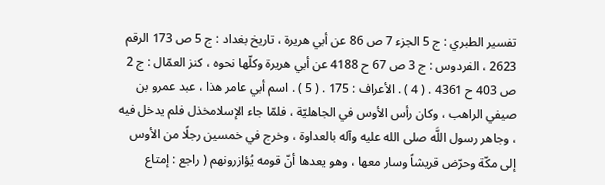تفسير الطبري : ج 5 الجزء 7 ص 86 عن أبي هريرة ، تاريخ بغداد : ج 5 ص 173 الرقم 2623 ، الفردوس : ج 3 ص 67 ح 4188 عن أبي هريرة وكلّها نحوه ، كنز العمّال : ج 2 ص 403 ح 4361 . ( 4 ) . الأعراف : 175 . ( 5 ) . اسم أبي عامر هذا ، عبد عمرو بن صيفي الراهب ، وكان رأس الأوس في الجاهليّة ، فلمّا جاء الإسلامخذل فلم يدخل فيه ، وجاهر رسول اللَّه صلى الله عليه وآله بالعداوة ، وخرج في خمسين رجلًا من الأوس إلى مكّة وحرّض قريشاً وسار معها ، وهو يعدها أنّ قومه يُؤازرونهم ( راجع : إمتاع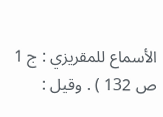الأسماع للمقريزي : ج 1 ص 132 ) . وقيل :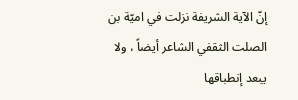إنّ الآية الشريفة نزلت في اميّة بن الصلت الثقفي الشاعر أيضاً ، ولا يبعد إنطباقها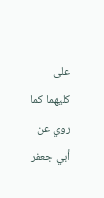على كليهما كما روي عن أبي جعفر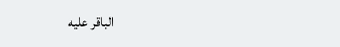الباقر عليه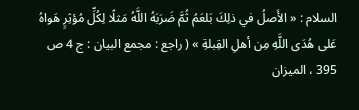السلام : « الأَصلُ في ذلِكَ بَلعَمُ ثُمَّ ضَرَبَهُ اللَّهُ مَثلًا لِكُلِّ مُؤثِرٍ هَواهُ عَلى هُدَى اللَّهِ مِن أهلِ القِبلةِ » ( راجع : مجمع البيان : ج 4 ص 395 ، الميزان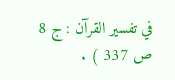في تفسير القرآن : ج 8 ص 337 ) .